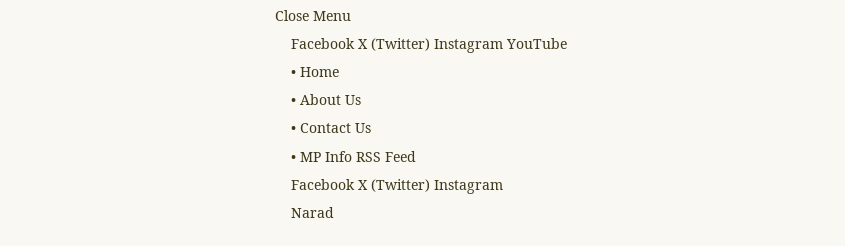Close Menu
    Facebook X (Twitter) Instagram YouTube
    • Home
    • About Us
    • Contact Us
    • MP Info RSS Feed
    Facebook X (Twitter) Instagram
    Narad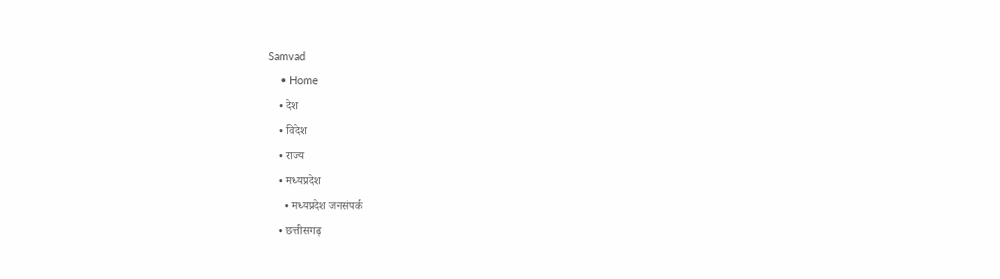Samvad
    • Home
    • देश
    • विदेश
    • राज्य
    • मध्यप्रदेश
      • मध्यप्रदेश जनसंपर्क
    • छत्तीसगढ़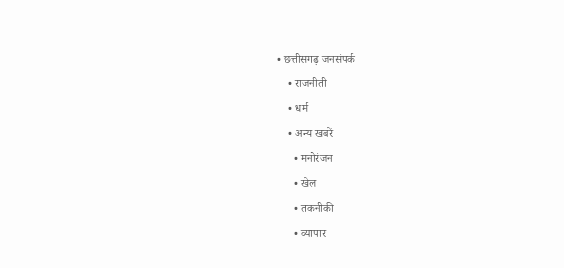• छत्तीसगढ़ जनसंपर्क
    • राजनीती
    • धर्म
    • अन्य खबरें
      • मनोरंजन
      • खेल
      • तकनीकी
      • व्यापार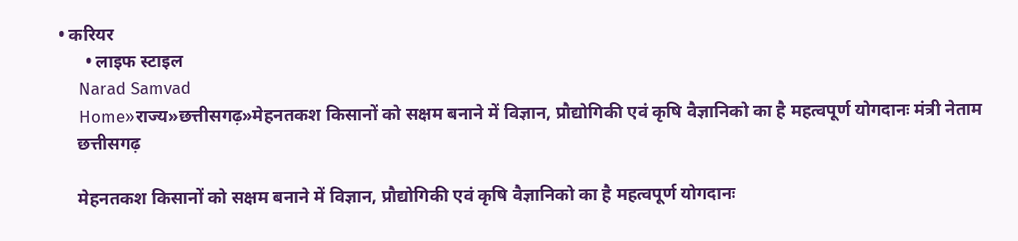• करियर
      • लाइफ स्टाइल
    Narad Samvad
    Home»राज्य»छत्तीसगढ़»मेहनतकश किसानों को सक्षम बनाने में विज्ञान, प्रौद्योगिकी एवं कृषि वैज्ञानिको का है महत्वपूर्ण योगदानः मंत्री नेताम
    छत्तीसगढ़

    मेहनतकश किसानों को सक्षम बनाने में विज्ञान, प्रौद्योगिकी एवं कृषि वैज्ञानिको का है महत्वपूर्ण योगदानः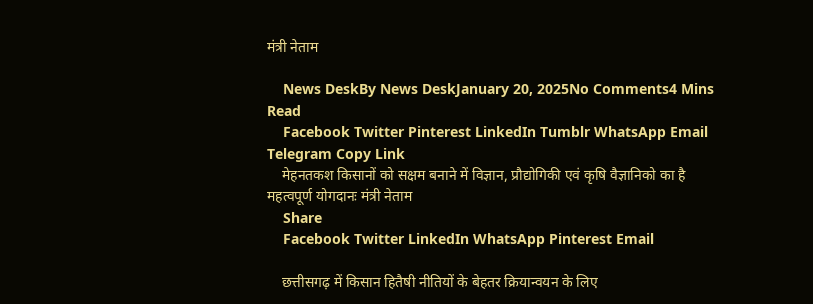मंत्री नेताम

    News DeskBy News DeskJanuary 20, 2025No Comments4 Mins Read
    Facebook Twitter Pinterest LinkedIn Tumblr WhatsApp Email Telegram Copy Link
    मेहनतकश किसानों को सक्षम बनाने में विज्ञान, प्रौद्योगिकी एवं कृषि वैज्ञानिको का है महत्वपूर्ण योगदानः मंत्री नेताम
    Share
    Facebook Twitter LinkedIn WhatsApp Pinterest Email

    छत्तीसगढ़ में किसान हितैषी नीतियों के बेहतर क्रियान्वयन के लिए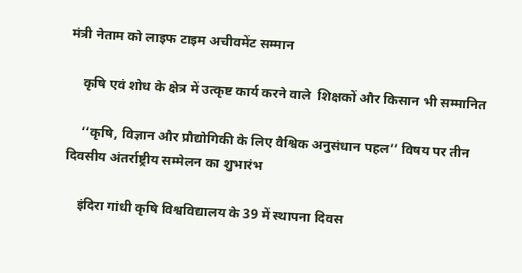मंत्री नेताम को लाइफ टाइम अचीवमेंट सम्मान

    कृषि एवं शोध के क्षेत्र में उत्कृष्ट कार्य करने वाले  शिक्षकों और किसान भी सम्मानित

    ‘‘कृषि, विज्ञान और प्रौद्योगिकी के लिए वैश्विक अनुसंधान पहल’’ विषय पर तीन दिवसीय अंतर्राष्ट्रीय सम्मेलन का शुभारंभ

    इंदिरा गांधी कृषि विश्वविद्यालय के 39 में स्थापना दिवस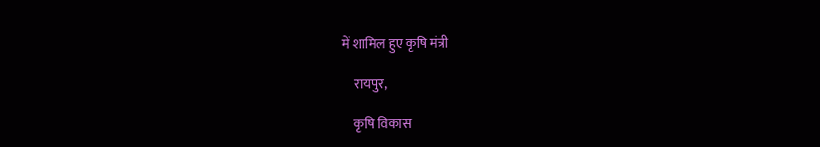में शामिल हुए कृषि मंत्री

    रायपुर,

    कृषि विकास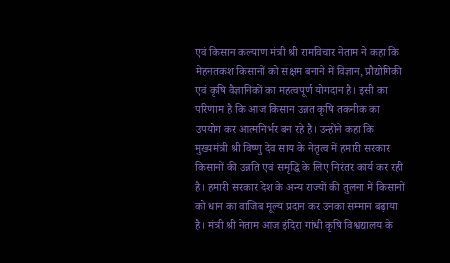एवं किसान कल्याण मंत्री श्री रामविचार नेताम ने कहा कि मेहनतकश किसानों को सक्षम बनाने में विज्ञान, प्रौद्योगिकी एवं कृषि वैज्ञानिकों का महत्वपूर्ण योगदान है। इसी का परिणाम है कि आज किसान उन्नत कृषि तकनीक का उपयोग कर आत्मनिर्भर बन रहे है। उन्होंने कहा कि मुख्यमंत्री श्री विष्णु देव साय के नेतृत्व में हमारी सरकार किसानों की उन्नति एवं समृद्धि के लिए निरंतर कार्य कर रही है। हमारी सरकार देश के अन्य राज्यों की तुलना में किसानों को धान का वाजिब मूल्य प्रदान कर उनका सम्मान बढ़ाया है। मंत्री श्री नेताम आज इंदिरा गांधी कृषि विश्वद्यालय के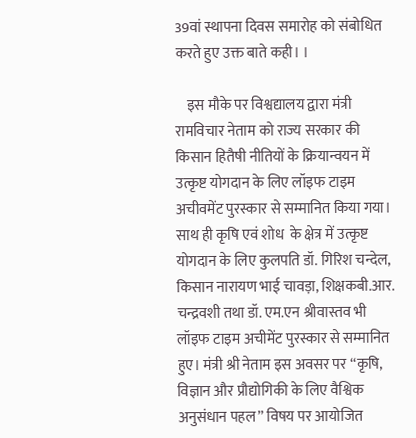39वां स्थापना दिवस समारोह को संबोधित करते हुए उक्त बाते कही। ।

    इस मौके पर विश्वद्यालय द्वारा मंत्री रामविचार नेताम को राज्य सरकार की किसान हितैषी नीतियों के क्रियान्वयन में उत्कृष्ट योगदान के लिए लॉइफ टाइम अचीवमेंट पुरस्कार से सम्मानित किया गया। साथ ही कृषि एवं शोध  के क्षेत्र में उत्कृष्ट योगदान के लिए कुलपति डॉ. गिरिश चन्देल, किसान नारायण भाई चावड़ा, शिक्षकबी.आर. चन्द्रवशी तथा डॉ. एम.एन श्रीवास्तव भी लॉइफ टाइम अचीमेंट पुरस्कार से सम्मानित हुए। मंत्री श्री नेताम इस अवसर पर ‘‘कृषि, विज्ञान और प्रौद्योगिकी के लिए वैश्विक अनुसंधान पहल’’ विषय पर आयोजित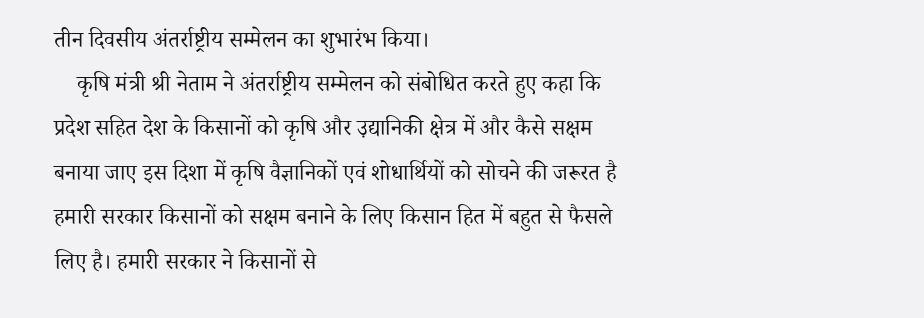तीन दिवसीय अंतर्राष्ट्रीय सम्मेलन का शुभारंभ किया।
    कृषि मंत्री श्री नेताम ने अंतर्राष्ट्रीय सम्मेलन को संबोधित करते हुए कहा कि प्रदेश सहित देश के किसानों को कृषि और उ़द्यानिकी क्षेत्र में और कैसे सक्षम बनाया जाए इस दिशा में कृषि वैज्ञानिकों एवं शोधार्थियों को सोचने की जरूरत है हमारी सरकार किसानों को सक्षम बनाने के लिए किसान हित में बहुत से फैसले लिए है। हमारी सरकार ने किसानों से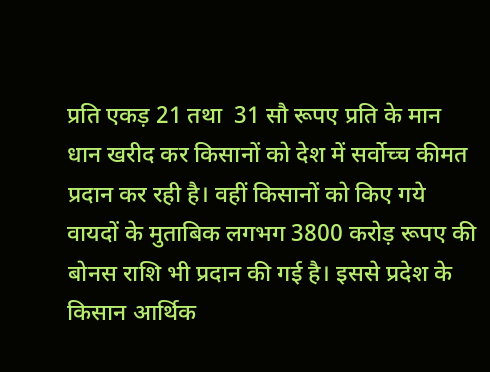प्रति एकड़ 21 तथा  31 सौ रूपए प्रति के मान धान खरीद कर किसानों को देश में सर्वोच्च कीमत प्रदान कर रही है। वहीं किसानों को किए गये वायदों के मुताबिक लगभग 3800 करोड़ रूपए की बोनस राशि भी प्रदान की गई है। इससे प्रदेश के किसान आर्थिक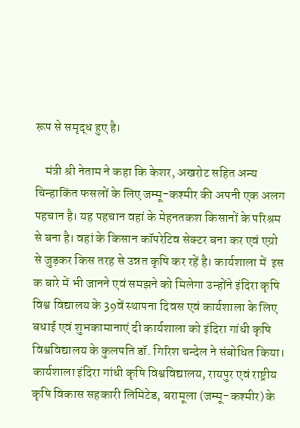रूप से समृद्ध हुए है।

    मंत्री श्री नेताम ने कहा कि केशर, अखरोट सहित अन्य चिन्हाकिंत फसलों के लिए जम्मू-कश्मीर की अपनी एक अलग पहचान है। यह पहचान वहां के मेहनतकश किसानों के परिश्रम से बना है। वहां के किसान कॉपरेटिव सेक्टर बना कर एवं एग्रो से जुड़कर किस तरह से उन्नत कृषि कर रहें है। कार्यशाला में  इस क बारे में भी जानने एवं समझने को मिलेगा उन्होंने इंदिरा कृषि विश्व विद्यालय के 39वें स्थापना दिवस एवं कार्यशाला के लिए बधाई एवं शुभकामानाएं दी कार्यशाला को इंदिरा गांधी कृषि विश्वविद्यालय के कुलपति डॉ. गिरिश चन्देल ने संबोधित किया। कार्यशाला इंदिरा गांधी कृषि विश्वविद्यालय, रायपुर एवं राष्ट्रीय कृषि विकास सहकारी लिमिटेड, बरामूला (जम्मू-कश्मीर) के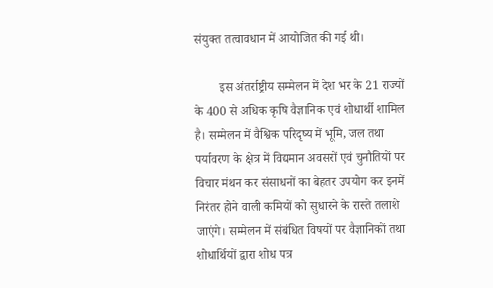संयुक्त तत्वावधान में आयोजित की गई थी।

        इस अंतर्राष्ट्रीय सम्मेलन में देश भर के 21 राज्यों के 400 से अधिक कृषि वैज्ञानिक एवं शोधार्थी शामिल है। सम्मेलन में वैश्विक परिदृष्य में भूमि, जल तथा पर्यावरण के क्षेत्र में विद्यमान अवसरों एवं चुनौतियों पर विचार मंथन कर संसाधनों का बेहतर उपयोग कर इनमें निरंतर होने वाली कमियों को सुधारने के रास्ते तलाशे जाएंगे। सम्मेलन में संबंधित विषयों पर वैज्ञानिकों तथा शोधार्थियों द्वारा शोध पत्र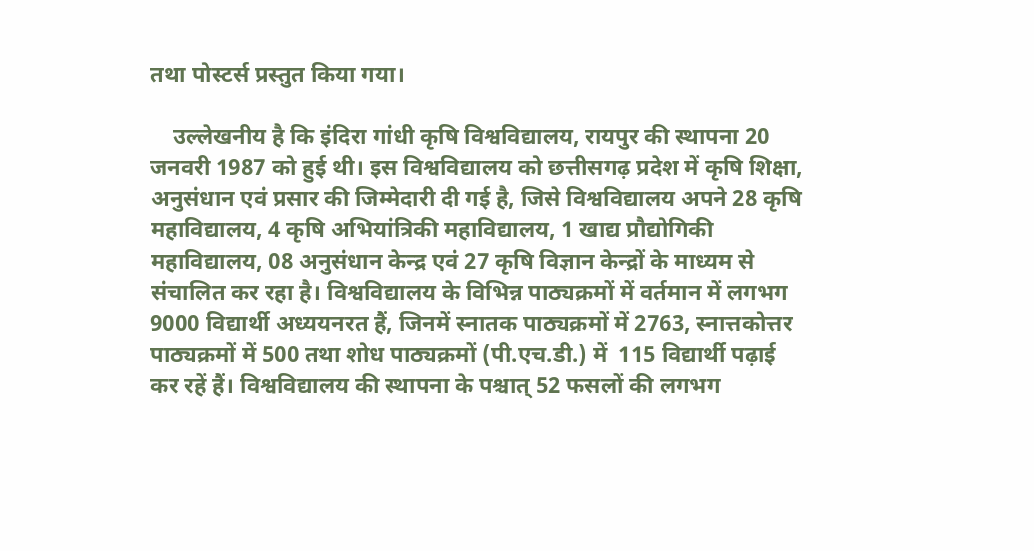तथा पोस्टर्स प्रस्तुत किया गया।

    उल्लेखनीय है कि इंदिरा गांधी कृषि विश्वविद्यालय, रायपुर की स्थापना 20 जनवरी 1987 को हुई थी। इस विश्वविद्यालय को छत्तीसगढ़ प्रदेश में कृषि शिक्षा, अनुसंधान एवं प्रसार की जिम्मेदारी दी गई है, जिसे विश्वविद्यालय अपने 28 कृषि महाविद्यालय, 4 कृषि अभियांत्रिकी महाविद्यालय, 1 खाद्य प्रौद्योगिकी महाविद्यालय, 08 अनुसंधान केन्द्र एवं 27 कृषि विज्ञान केन्द्रों के माध्यम से संचालित कर रहा है। विश्वविद्यालय के विभिन्न पाठ्यक्रमों में वर्तमान में लगभग 9000 विद्यार्थी अध्ययनरत हैं, जिनमें स्नातक पाठ्यक्रमों में 2763, स्नात्तकोत्तर पाठ्यक्रमों में 500 तथा शोध पाठ्यक्रमों (पी.एच.डी.) में  115 विद्यार्थी पढ़ाई कर रहें हैं। विश्वविद्यालय की स्थापना के पश्चात् 52 फसलों की लगभग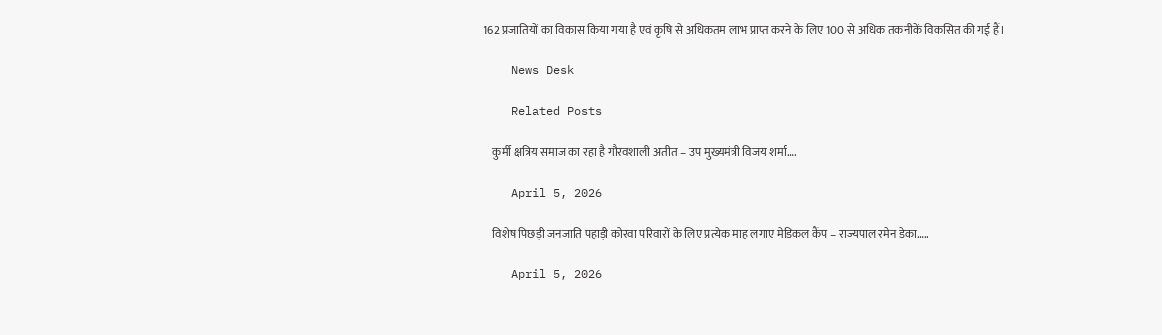162 प्रजातियों का विकास किया गया है एवं कृषि से अधिकतम लाभ प्राप्त करने के लिए 100 से अधिक तकनीकें विकसित की गई हैं।

    News Desk

    Related Posts

    कुर्मी क्षत्रिय समाज का रहा है गौरवशाली अतीत – उप मुख्यमंत्री विजय शर्मा….

    April 5, 2026

    विशेष पिछड़ी जनजाति पहाड़ी कोरवा परिवारों के लिए प्रत्येक माह लगाए मेडिकल कैंप – राज्यपाल रमेन डेका…..

    April 5, 2026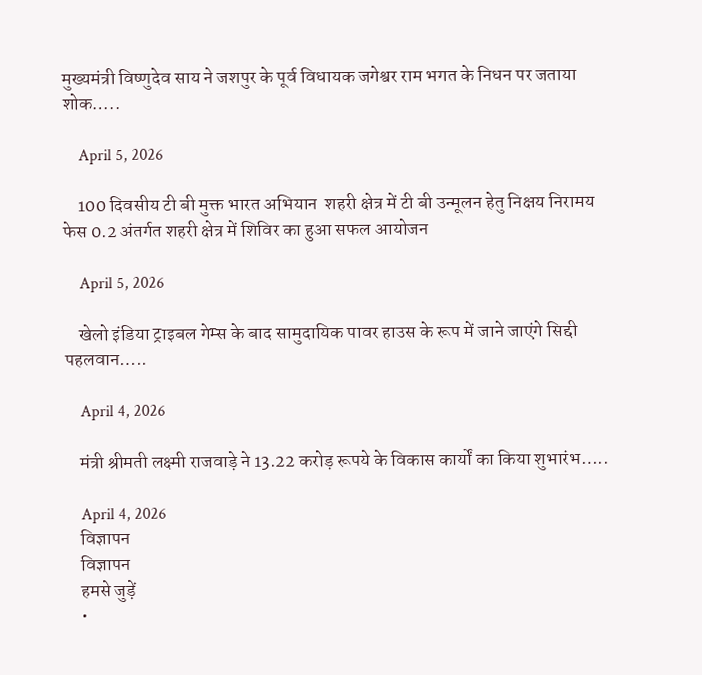मुख्यमंत्री विष्णुदेव साय ने जशपुर के पूर्व विधायक जगेश्वर राम भगत के निधन पर जताया शोक…..

    April 5, 2026

    100 दिवसीय टी बी मुक्त भारत अभियान  शहरी क्षेत्र में टी बी उन्मूलन हेतु निक्षय निरामय फेस 0.2 अंतर्गत शहरी क्षेत्र में शिविर का हुआ सफल आयोजन

    April 5, 2026

    खेलो इंडिया ट्राइबल गेम्स के बाद सामुदायिक पावर हाउस के रूप में जाने जाएंगे सिद्दी पहलवान…..

    April 4, 2026

    मंत्री श्रीमती लक्ष्मी राजवाड़े ने 13.22 करोड़ रूपये के विकास कार्यों का किया शुभारंभ…..

    April 4, 2026
    विज्ञापन
    विज्ञापन
    हमसे जुड़ें
    •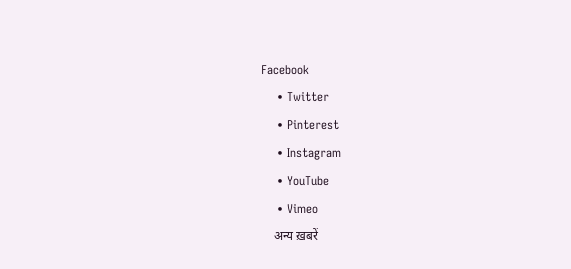Facebook
    • Twitter
    • Pinterest
    • Instagram
    • YouTube
    • Vimeo
    अन्य ख़बरें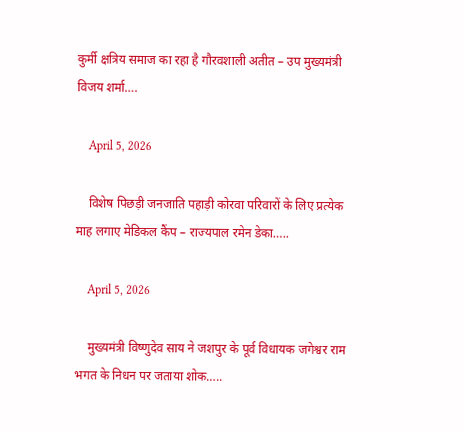कुर्मी क्षत्रिय समाज का रहा है गौरवशाली अतीत – उप मुख्यमंत्री विजय शर्मा….

    April 5, 2026

    विशेष पिछड़ी जनजाति पहाड़ी कोरवा परिवारों के लिए प्रत्येक माह लगाए मेडिकल कैंप – राज्यपाल रमेन डेका…..

    April 5, 2026

    मुख्यमंत्री विष्णुदेव साय ने जशपुर के पूर्व विधायक जगेश्वर राम भगत के निधन पर जताया शोक…..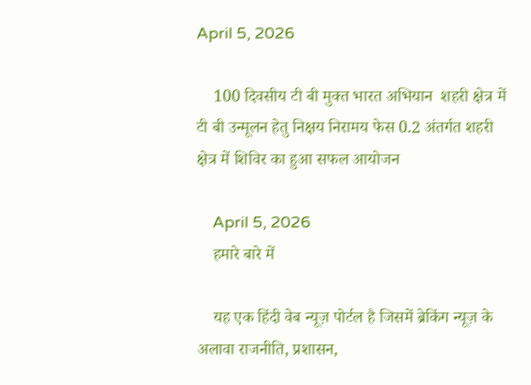April 5, 2026

    100 दिवसीय टी बी मुक्त भारत अभियान  शहरी क्षेत्र में टी बी उन्मूलन हेतु निक्षय निरामय फेस 0.2 अंतर्गत शहरी क्षेत्र में शिविर का हुआ सफल आयोजन

    April 5, 2026
    हमारे बारे में

    यह एक हिंदी वेब न्यूज़ पोर्टल है जिसमें ब्रेकिंग न्यूज़ के अलावा राजनीति, प्रशासन,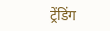ट्रेंडिंग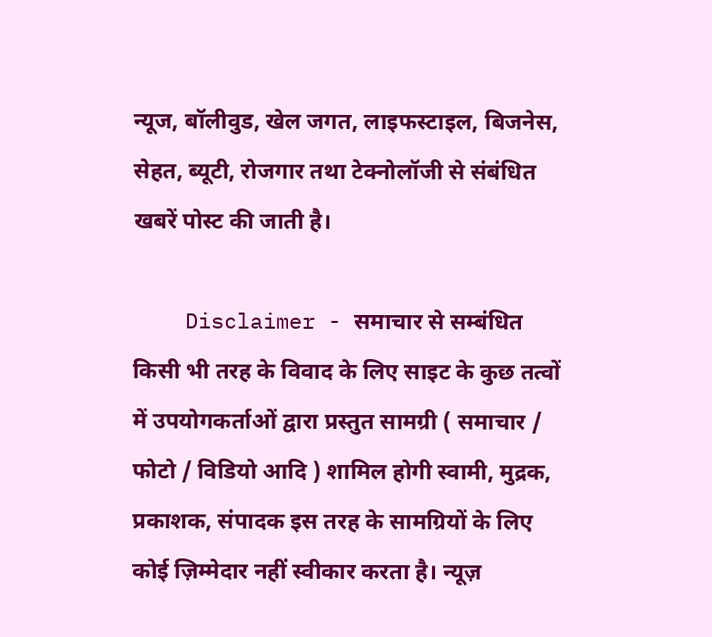न्यूज, बॉलीवुड, खेल जगत, लाइफस्टाइल, बिजनेस, सेहत, ब्यूटी, रोजगार तथा टेक्नोलॉजी से संबंधित खबरें पोस्ट की जाती है।

    Disclaimer - समाचार से सम्बंधित किसी भी तरह के विवाद के लिए साइट के कुछ तत्वों में उपयोगकर्ताओं द्वारा प्रस्तुत सामग्री ( समाचार / फोटो / विडियो आदि ) शामिल होगी स्वामी, मुद्रक, प्रकाशक, संपादक इस तरह के सामग्रियों के लिए कोई ज़िम्मेदार नहीं स्वीकार करता है। न्यूज़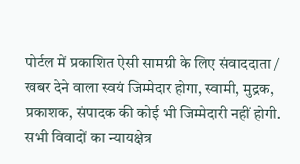पोर्टल में प्रकाशित ऐसी सामग्री के लिए संवाददाता / खबर देने वाला स्वयं जिम्मेदार होगा, स्वामी, मुद्रक, प्रकाशक, संपादक की कोई भी जिम्मेदारी नहीं होगी. सभी विवादों का न्यायक्षेत्र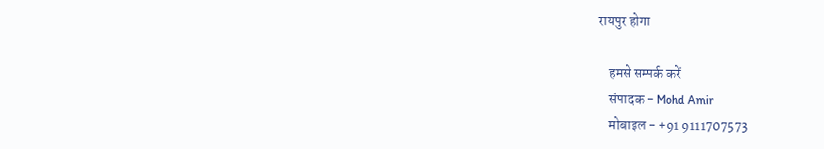रायपुर होगा

    हमसे सम्पर्क करें
    संपादक - Mohd Amir
    मोबाइल - +91 9111707573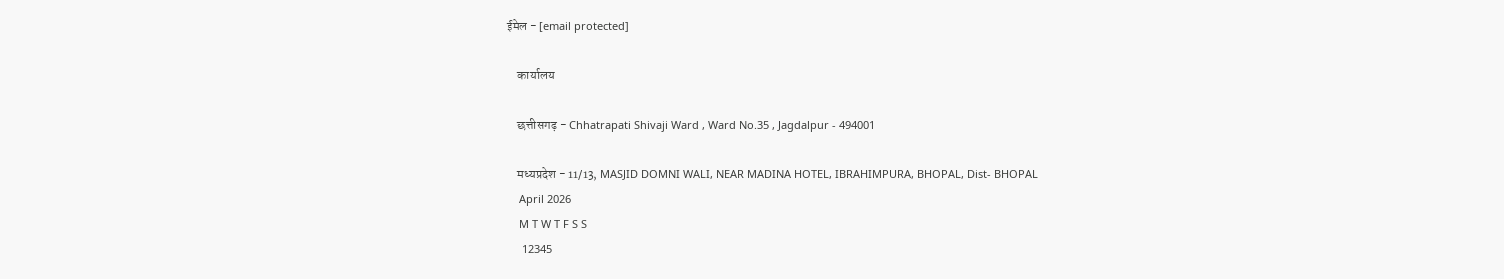ईमेल - [email protected]

    कार्यालय

    छत्तीसगढ़ - Chhatrapati Shivaji Ward , Ward No.35 , Jagdalpur - 494001

    मध्यप्रदेश - 11/13, MASJID DOMNI WALI, NEAR MADINA HOTEL, IBRAHIMPURA, BHOPAL, Dist- BHOPAL
    April 2026
    M T W T F S S
     12345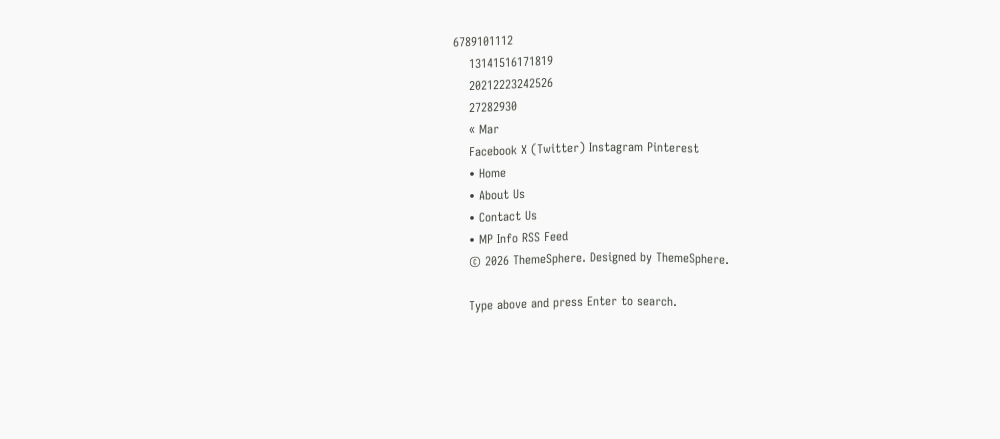6789101112
    13141516171819
    20212223242526
    27282930
    « Mar
    Facebook X (Twitter) Instagram Pinterest
    • Home
    • About Us
    • Contact Us
    • MP Info RSS Feed
    © 2026 ThemeSphere. Designed by ThemeSphere.

    Type above and press Enter to search.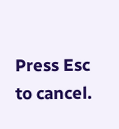Press Esc to cancel.